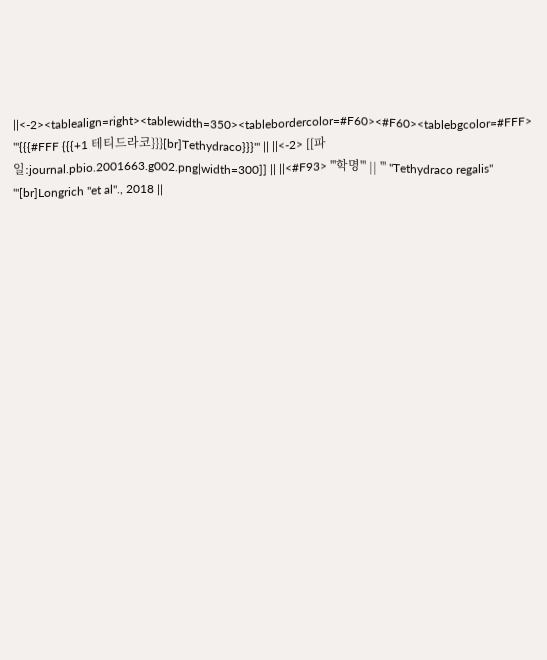||<-2><tablealign=right><tablewidth=350><tablebordercolor=#F60><#F60><tablebgcolor=#FFF> '''{{{#FFF {{{+1 테티드라코}}}[br]Tethydraco}}}''' || ||<-2> [[파일:journal.pbio.2001663.g002.png|width=300]] || ||<#F93> '''학명''' || ''' ''Tethydraco regalis'' '''[br]Longrich ''et al''., 2018 ||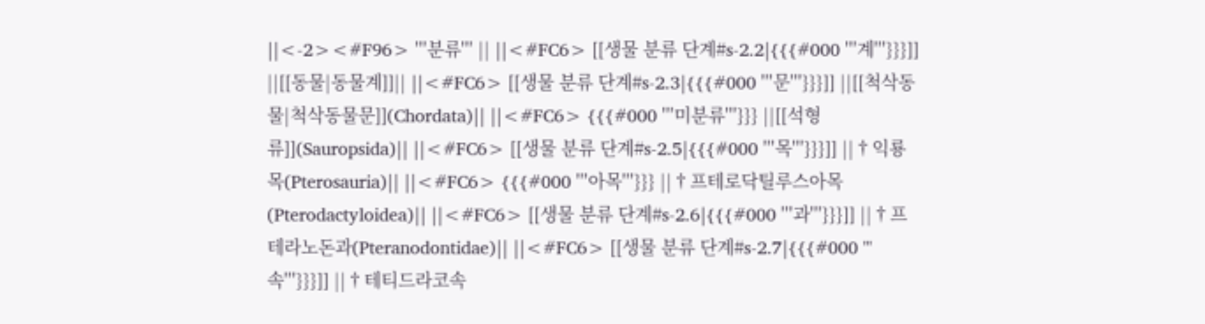||<-2><#F96> '''분류''' || ||<#FC6> [[생물 분류 단계#s-2.2|{{{#000 '''계'''}}}]] ||[[동물|동물계]]|| ||<#FC6> [[생물 분류 단계#s-2.3|{{{#000 '''문'''}}}]] ||[[척삭동물|척삭동물문]](Chordata)|| ||<#FC6> {{{#000 '''미분류'''}}} ||[[석형류]](Sauropsida)|| ||<#FC6> [[생물 분류 단계#s-2.5|{{{#000 '''목'''}}}]] ||†익룡목(Pterosauria)|| ||<#FC6> {{{#000 '''아목'''}}} ||†프테로닥틸루스아목(Pterodactyloidea)|| ||<#FC6> [[생물 분류 단계#s-2.6|{{{#000 '''과'''}}}]] ||†프테라노돈과(Pteranodontidae)|| ||<#FC6> [[생물 분류 단계#s-2.7|{{{#000 '''속'''}}}]] ||†테티드라코속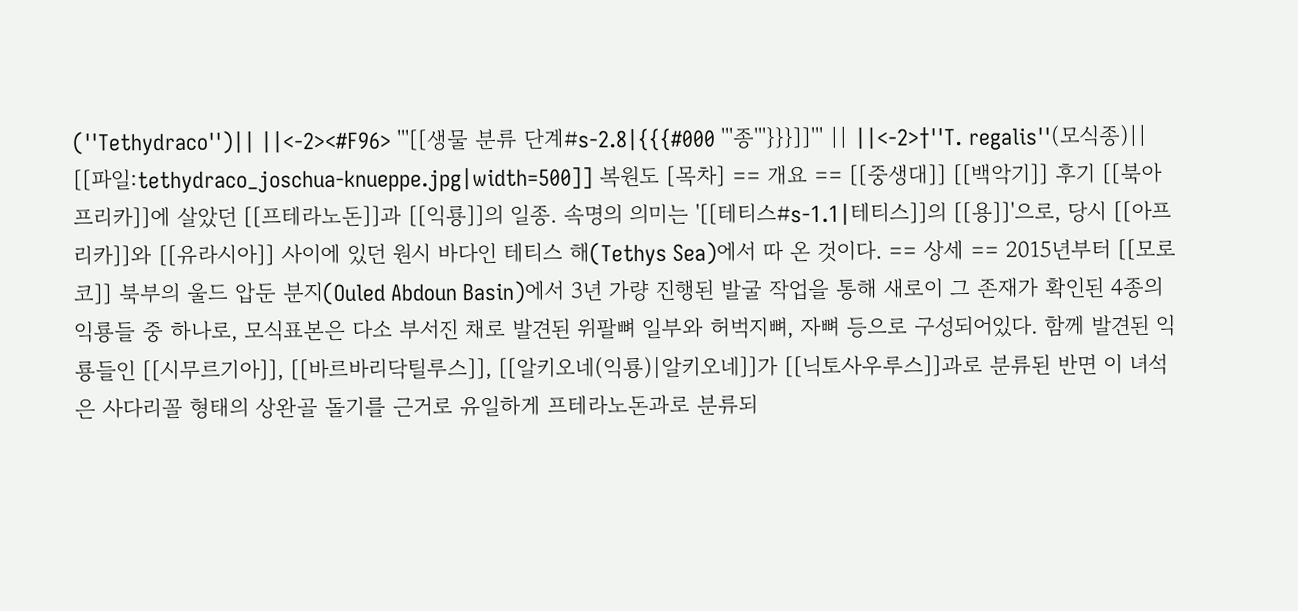(''Tethydraco'')|| ||<-2><#F96> '''[[생물 분류 단계#s-2.8|{{{#000 '''종'''}}}]]''' || ||<-2>†''T. regalis''(모식종)|| [[파일:tethydraco_joschua-knueppe.jpg|width=500]] 복원도 [목차] == 개요 == [[중생대]] [[백악기]] 후기 [[북아프리카]]에 살았던 [[프테라노돈]]과 [[익룡]]의 일종. 속명의 의미는 '[[테티스#s-1.1|테티스]]의 [[용]]'으로, 당시 [[아프리카]]와 [[유라시아]] 사이에 있던 원시 바다인 테티스 해(Tethys Sea)에서 따 온 것이다. == 상세 == 2015년부터 [[모로코]] 북부의 울드 압둔 분지(Ouled Abdoun Basin)에서 3년 가량 진행된 발굴 작업을 통해 새로이 그 존재가 확인된 4종의 익룡들 중 하나로, 모식표본은 다소 부서진 채로 발견된 위팔뼈 일부와 허벅지뼈, 자뼈 등으로 구성되어있다. 함께 발견된 익룡들인 [[시무르기아]], [[바르바리닥틸루스]], [[알키오네(익룡)|알키오네]]가 [[닉토사우루스]]과로 분류된 반면 이 녀석은 사다리꼴 형태의 상완골 돌기를 근거로 유일하게 프테라노돈과로 분류되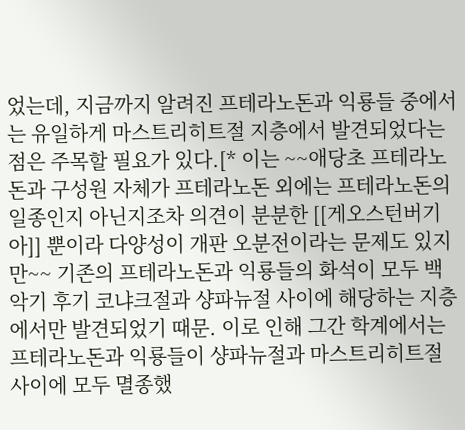었는데, 지금까지 알려진 프테라노돈과 익룡들 중에서는 유일하게 마스트리히트절 지층에서 발견되었다는 점은 주목할 필요가 있다.[* 이는 ~~애당초 프테라노돈과 구성원 자체가 프테라노돈 외에는 프테라노돈의 일종인지 아닌지조차 의견이 분분한 [[게오스턴버기아]] 뿐이라 다양성이 개판 오분전이라는 문제도 있지만~~ 기존의 프테라노돈과 익룡들의 화석이 모두 백악기 후기 코냐크절과 샹파뉴절 사이에 해당하는 지층에서만 발견되었기 때문. 이로 인해 그간 학계에서는 프테라노돈과 익룡들이 샹파뉴절과 마스트리히트절 사이에 모두 멸종했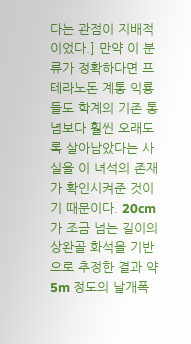다는 관점이 지배적이었다.] 만약 이 분류가 정확하다면 프테라노돈 계통 익룡들도 학계의 기존 통념보다 훨씬 오래도록 살아남았다는 사실을 이 녀석의 존재가 확인시켜준 것이기 때문이다. 20cm가 조금 넘는 길이의 상완골 화석을 기반으로 추정한 결과 약 5m 정도의 날개폭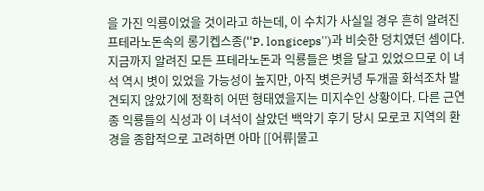을 가진 익룡이었을 것이라고 하는데, 이 수치가 사실일 경우 흔히 알려진 프테라노돈속의 롱기켑스종(''P. longiceps'')과 비슷한 덩치였던 셈이다. 지금까지 알려진 모든 프테라노돈과 익룡들은 볏을 달고 있었으므로 이 녀석 역시 볏이 있었을 가능성이 높지만, 아직 볏은커녕 두개골 화석조차 발견되지 않았기에 정확히 어떤 형태였을지는 미지수인 상황이다. 다른 근연종 익룡들의 식성과 이 녀석이 살았던 백악기 후기 당시 모로코 지역의 환경을 종합적으로 고려하면 아마 [[어류|물고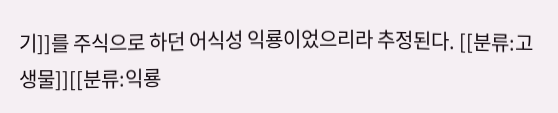기]]를 주식으로 하던 어식성 익룡이었으리라 추정된다. [[분류:고생물]][[분류:익룡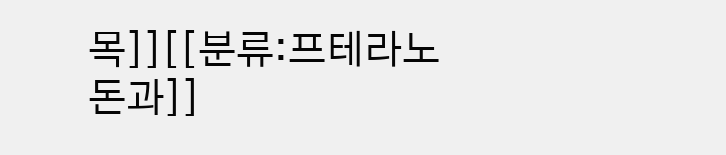목]][[분류:프테라노돈과]]